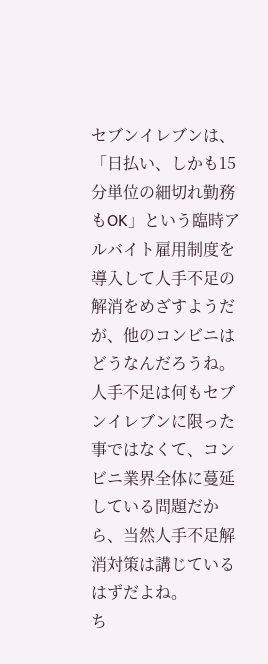セブンイレブンは、「日払い、しかも15分単位の細切れ勤務もOK」という臨時アルバイト雇用制度を導入して人手不足の解消をめざすようだが、他のコンビニはどうなんだろうね。
人手不足は何もセブンイレブンに限った事ではなくて、コンビニ業界全体に蔓延している問題だから、当然人手不足解消対策は講じているはずだよね。
ち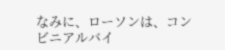なみに、ローソンは、コンビニアルバイ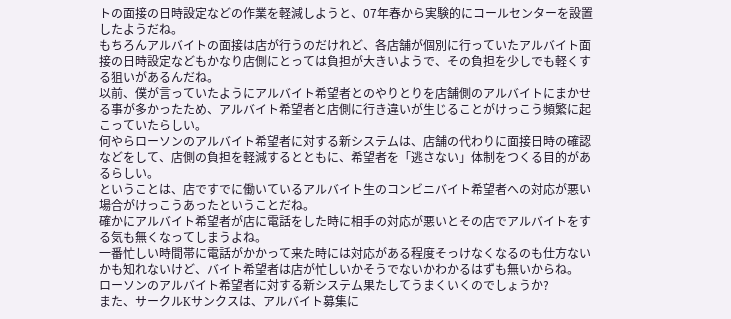トの面接の日時設定などの作業を軽減しようと、07年春から実験的にコールセンターを設置したようだね。
もちろんアルバイトの面接は店が行うのだけれど、各店舗が個別に行っていたアルバイト面接の日時設定などもかなり店側にとっては負担が大きいようで、その負担を少しでも軽くする狙いがあるんだね。
以前、僕が言っていたようにアルバイト希望者とのやりとりを店舗側のアルバイトにまかせる事が多かったため、アルバイト希望者と店側に行き違いが生じることがけっこう頻繁に起こっていたらしい。
何やらローソンのアルバイト希望者に対する新システムは、店舗の代わりに面接日時の確認などをして、店側の負担を軽減するとともに、希望者を「逃さない」体制をつくる目的があるらしい。
ということは、店ですでに働いているアルバイト生のコンビニバイト希望者への対応が悪い場合がけっこうあったということだね。
確かにアルバイト希望者が店に電話をした時に相手の対応が悪いとその店でアルバイトをする気も無くなってしまうよね。
一番忙しい時間帯に電話がかかって来た時には対応がある程度そっけなくなるのも仕方ないかも知れないけど、バイト希望者は店が忙しいかそうでないかわかるはずも無いからね。
ローソンのアルバイト希望者に対する新システム果たしてうまくいくのでしょうか?
また、サークルKサンクスは、アルバイト募集に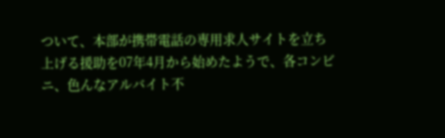ついて、本部が携帯電話の専用求人サイトを立ち上げる援助を07年4月から始めたようで、各コンビニ、色んなアルバイト不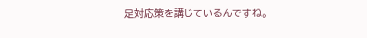足対応策を講じているんですね。